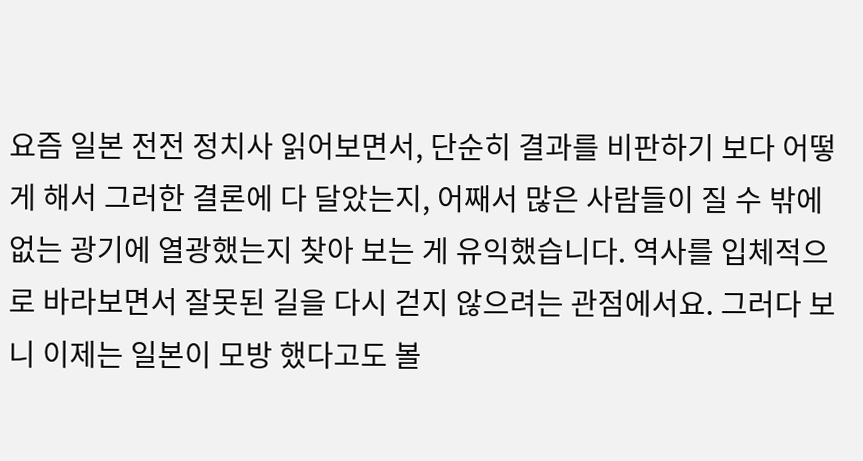요즘 일본 전전 정치사 읽어보면서, 단순히 결과를 비판하기 보다 어떻게 해서 그러한 결론에 다 달았는지, 어째서 많은 사람들이 질 수 밖에 없는 광기에 열광했는지 찾아 보는 게 유익했습니다. 역사를 입체적으로 바라보면서 잘못된 길을 다시 걷지 않으려는 관점에서요. 그러다 보니 이제는 일본이 모방 했다고도 볼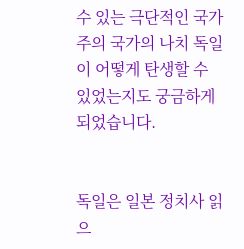수 있는 극단적인 국가주의 국가의 나치 독일이 어떻게 탄생할 수 있었는지도 궁금하게 되었습니다.


독일은 일본 정치사 읽으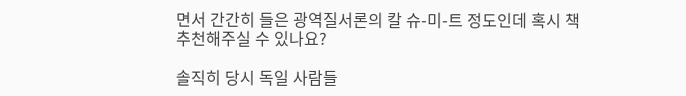면서 간간히 들은 광역질서론의 칼 슈-미-트 정도인데 혹시 책 추천해주실 수 있나요?

솔직히 당시 독일 사람들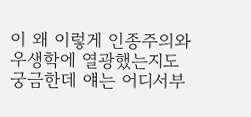이 왜 이렇게 인종주의와 우생학에 열광했는지도 궁금한데 얘는 어디서부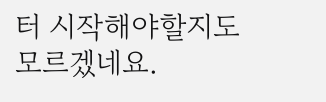터 시작해야할지도 모르겠네요.